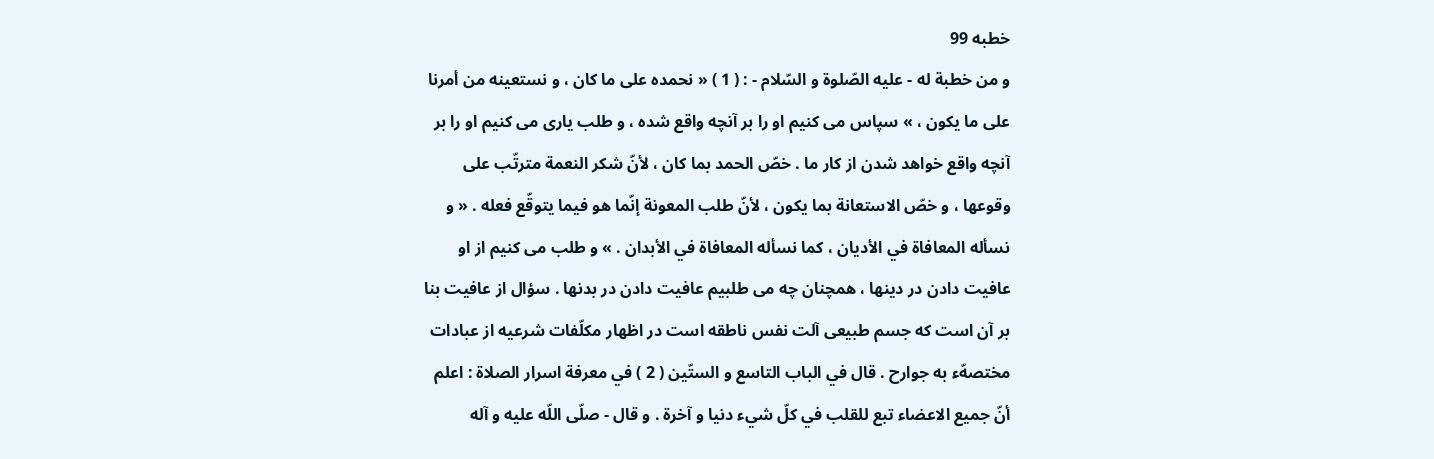خطبه 99
و من خطبة له - عليه الصّلوة و السّلام - : ( 1 ) « نحمده على ما كان ، و نستعينه من أمرنا على ما يكون ، » سپاس مى كنيم او را بر آنچه واقع شده ، و طلب يارى مى كنيم او را بر آنچه واقع خواهد شدن از كار ما . خصّ الحمد بما كان ، لأنّ شكر النعمة مترتّب على وقوعها ، و خصّ الاستعانة بما يكون ، لأنّ طلب المعونة إنّما هو فيما يتوقّع فعله . « و نسأله المعافاة في الأديان ، كما نسأله المعافاة في الأبدان . » و طلب مى كنيم از او عافيت دادن در دينها ، همچنان چه مى طلبيم عافيت دادن در بدنها . سؤال از عافيت بنا بر آن است كه جسم طبيعى آلت نفس ناطقه است در اظهار مكلّفات شرعيه از عبادات مختصهّء به جوارح . قال في الباب التاسع و الستّين ( 2 ) في معرفة اسرار الصلاة : اعلم أنّ جميع الاعضاء تبع للقلب في كلّ شيء دنيا و آخرة . و قال - صلّى اللّه عليه و آله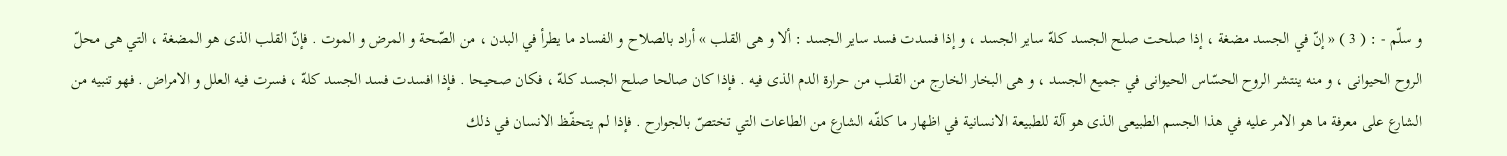و سلّم - : ( 3 ) « إنّ في الجسد مضغة ، إذا صلحت صلح الجسد كلهّ ساير الجسد ، و إذا فسدت فسد ساير الجسد : ألا و هى القلب » أراد بالصلاح و الفساد ما يطرأ في البدن ، من الصّحة و المرض و الموت . فإنّ القلب الذى هو المضغة ، التي هى محلّ الروح الحيوانى ، و منه ينتشر الروح الحسّاس الحيوانى في جميع الجسد ، و هى البخار الخارج من القلب من حرارة الدم الذى فيه . فإذا كان صالحا صلح الجسد كلهّ ، فكان صحيحا . فإذا افسدت فسد الجسد كلهّ ، فسرت فيه العلل و الامراض . فهو تنبيه من الشارع على معرفة ما هو الامر عليه في هذا الجسم الطبيعى الذى هو آلة للطبيعة الانسانية في اظهار ما كلفّه الشارع من الطاعات التي تختصّ بالجوارح . فإذا لم يتحفّظ الانسان في ذلك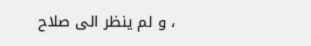، و لم ينظر الى صلاح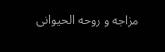مزاجه و روحه الحيوانى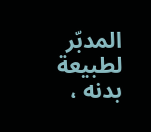المدبّر لطبيعة بدنه ،